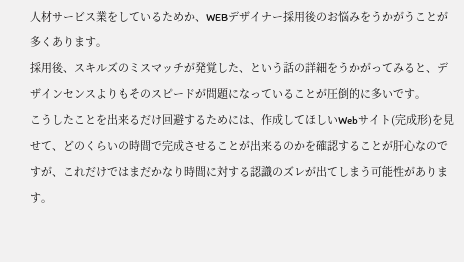人材サービス業をしているためか、WEBデザイナー採用後のお悩みをうかがうことが多くあります。
採用後、スキルズのミスマッチが発覚した、という話の詳細をうかがってみると、デザインセンスよりもそのスピードが問題になっていることが圧倒的に多いです。
こうしたことを出来るだけ回避するためには、作成してほしいWebサイト(完成形)を見せて、どのくらいの時間で完成させることが出来るのかを確認することが肝心なのですが、これだけではまだかなり時間に対する認識のズレが出てしまう可能性があります。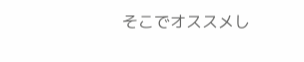そこでオススメし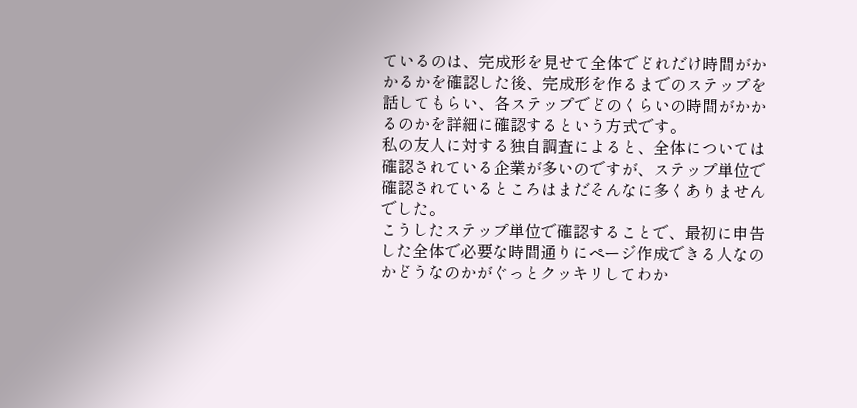ているのは、完成形を見せて全体でどれだけ時間がかかるかを確認した後、完成形を作るまでのステップを話してもらい、各ステップでどのくらいの時間がかかるのかを詳細に確認するという方式です。
私の友人に対する独自調査によると、全体については確認されている企業が多いのですが、ステップ単位で確認されているところはまだそんなに多くありませんでした。
こうしたステップ単位で確認することで、最初に申告した全体で必要な時間通りにページ作成できる人なのかどうなのかがぐっとクッキリしてわか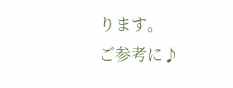ります。
ご参考に♪